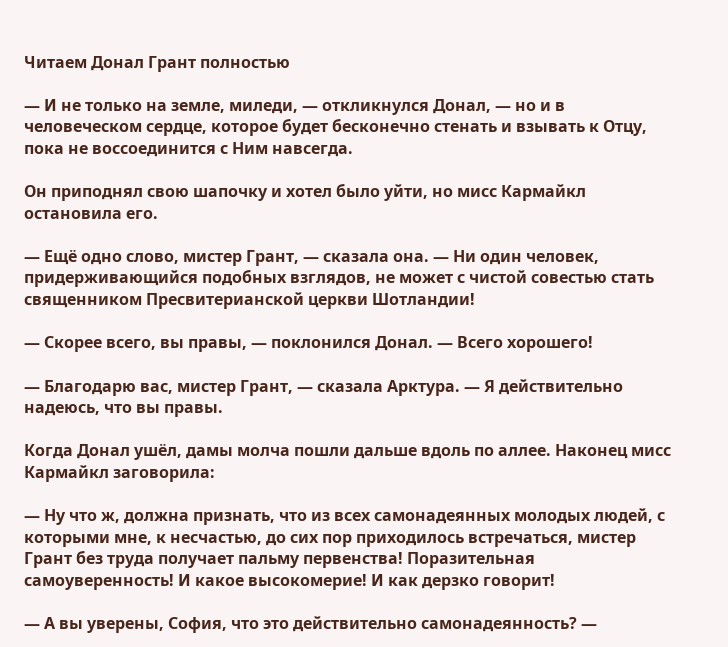Читаем Донал Грант полностью

— И не только на земле, миледи, — откликнулся Донал, — но и в человеческом сердце, которое будет бесконечно стенать и взывать к Отцу, пока не воссоединится с Ним навсегда.

Он приподнял свою шапочку и хотел было уйти, но мисс Кармайкл остановила его.

— Ещё одно слово, мистер Грант, — сказала она. — Ни один человек, придерживающийся подобных взглядов, не может с чистой совестью стать священником Пресвитерианской церкви Шотландии!

— Скорее всего, вы правы, — поклонился Донал. — Всего хорошего!

— Благодарю вас, мистер Грант, — сказала Арктура. — Я действительно надеюсь, что вы правы.

Когда Донал ушёл, дамы молча пошли дальше вдоль по аллее. Наконец мисс Кармайкл заговорила:

— Ну что ж, должна признать, что из всех самонадеянных молодых людей, с которыми мне, к несчастью, до сих пор приходилось встречаться, мистер Грант без труда получает пальму первенства! Поразительная самоуверенность! И какое высокомерие! И как дерзко говорит!

— А вы уверены, София, что это действительно самонадеянность? —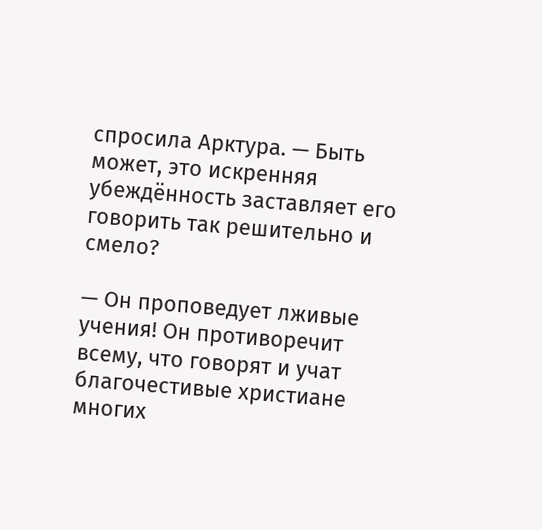спросила Арктура. — Быть может, это искренняя убеждённость заставляет его говорить так решительно и смело?

— Он проповедует лживые учения! Он противоречит всему, что говорят и учат благочестивые христиане многих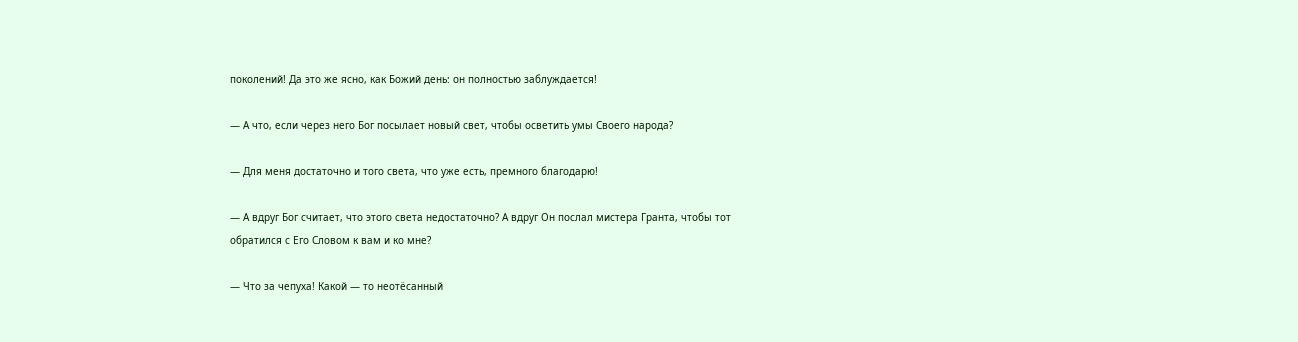поколений! Да это же ясно, как Божий день: он полностью заблуждается!

— А что, если через него Бог посылает новый свет, чтобы осветить умы Своего народа?

— Для меня достаточно и того света, что уже есть, премного благодарю!

— А вдруг Бог считает, что этого света недостаточно? А вдруг Он послал мистера Гранта, чтобы тот обратился с Его Словом к вам и ко мне?

— Что за чепуха! Какой — то неотёсанный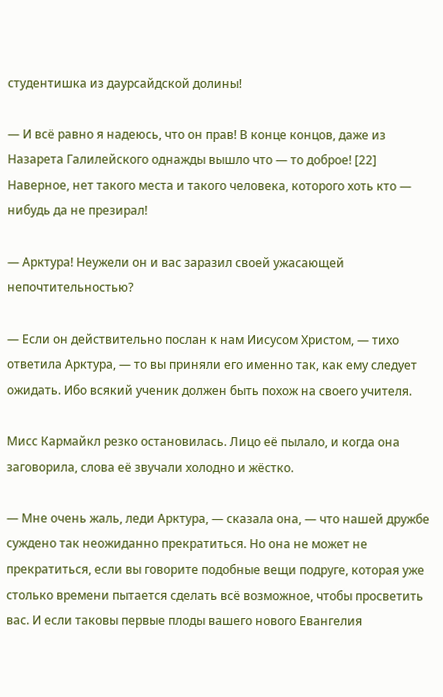студентишка из даурсайдской долины!

— И всё равно я надеюсь, что он прав! В конце концов, даже из Назарета Галилейского однажды вышло что — то доброе! [22] Наверное, нет такого места и такого человека, которого хоть кто — нибудь да не презирал!

— Арктура! Неужели он и вас заразил своей ужасающей непочтительностью?

— Если он действительно послан к нам Иисусом Христом, — тихо ответила Арктура, — то вы приняли его именно так, как ему следует ожидать. Ибо всякий ученик должен быть похож на своего учителя.

Мисс Кармайкл резко остановилась. Лицо её пылало, и когда она заговорила, слова её звучали холодно и жёстко.

— Мне очень жаль, леди Арктура, — сказала она, — что нашей дружбе суждено так неожиданно прекратиться. Но она не может не прекратиться, если вы говорите подобные вещи подруге, которая уже столько времени пытается сделать всё возможное, чтобы просветить вас. И если таковы первые плоды вашего нового Евангелия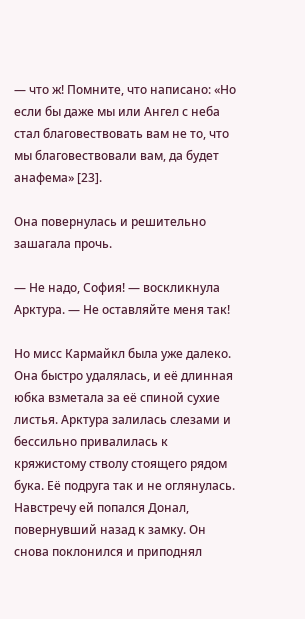— что ж! Помните, что написано: «Но если бы даже мы или Ангел с неба стал благовествовать вам не то, что мы благовествовали вам, да будет анафема» [23].

Она повернулась и решительно зашагала прочь.

— Не надо, София! — воскликнула Арктура. — Не оставляйте меня так!

Но мисс Кармайкл была уже далеко. Она быстро удалялась, и её длинная юбка взметала за её спиной сухие листья. Арктура залилась слезами и бессильно привалилась к кряжистому стволу стоящего рядом бука. Её подруга так и не оглянулась. Навстречу ей попался Донал, повернувший назад к замку. Он снова поклонился и приподнял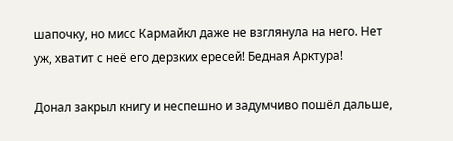шапочку, но мисс Кармайкл даже не взглянула на него. Нет уж, хватит с неё его дерзких ересей! Бедная Арктура!

Донал закрыл книгу и неспешно и задумчиво пошёл дальше,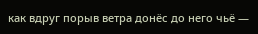как вдруг порыв ветра донёс до него чьё —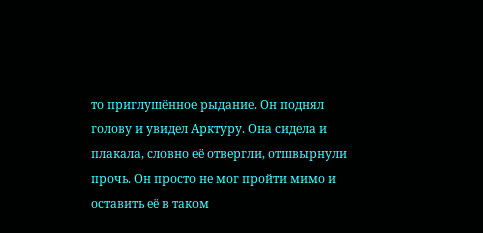то приглушённое рыдание. Он поднял голову и увидел Арктуру. Она сидела и плакала, словно её отвергли, отшвырнули прочь. Он просто не мог пройти мимо и оставить её в таком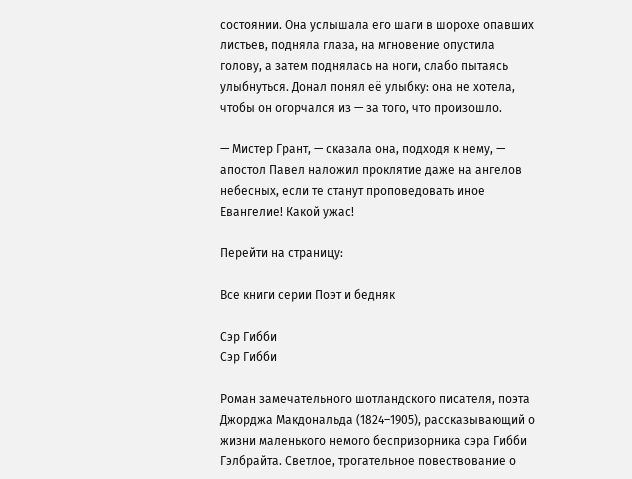состоянии. Она услышала его шаги в шорохе опавших листьев, подняла глаза, на мгновение опустила голову, а затем поднялась на ноги, слабо пытаясь улыбнуться. Донал понял её улыбку: она не хотела, чтобы он огорчался из — за того, что произошло.

— Мистер Грант, — сказала она, подходя к нему, — апостол Павел наложил проклятие даже на ангелов небесных, если те станут проповедовать иное Евангелие! Какой ужас!

Перейти на страницу:

Все книги серии Поэт и бедняк

Сэр Гибби
Сэр Гибби

Роман замечательного шотландского писателя, поэта Джорджа Макдональда (1824–1905), рассказывающий о жизни маленького немого беспризорника сэра Гибби Гэлбрайта. Светлое, трогательное повествование о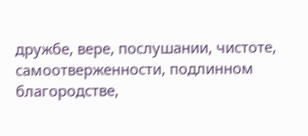дружбе, вере, послушании, чистоте, самоотверженности, подлинном благородстве,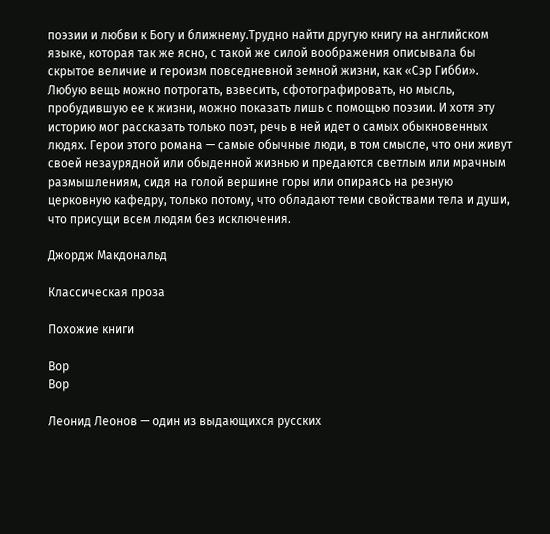поэзии и любви к Богу и ближнему.Трудно найти другую книгу на английском языке, которая так же ясно, с такой же силой воображения описывала бы скрытое величие и героизм повседневной земной жизни, как «Сэр Гибби». Любую вещь можно потрогать, взвесить, сфотографировать, но мысль, пробудившую ее к жизни, можно показать лишь с помощью поэзии. И хотя эту историю мог рассказать только поэт, речь в ней идет о самых обыкновенных людях. Герои этого романа — самые обычные люди, в том смысле, что они живут своей незаурядной или обыденной жизнью и предаются светлым или мрачным размышлениям, сидя на голой вершине горы или опираясь на резную церковную кафедру, только потому, что обладают теми свойствами тела и души, что присущи всем людям без исключения.

Джордж Макдональд

Классическая проза

Похожие книги

Вор
Вор

Леонид Леонов — один из выдающихся русских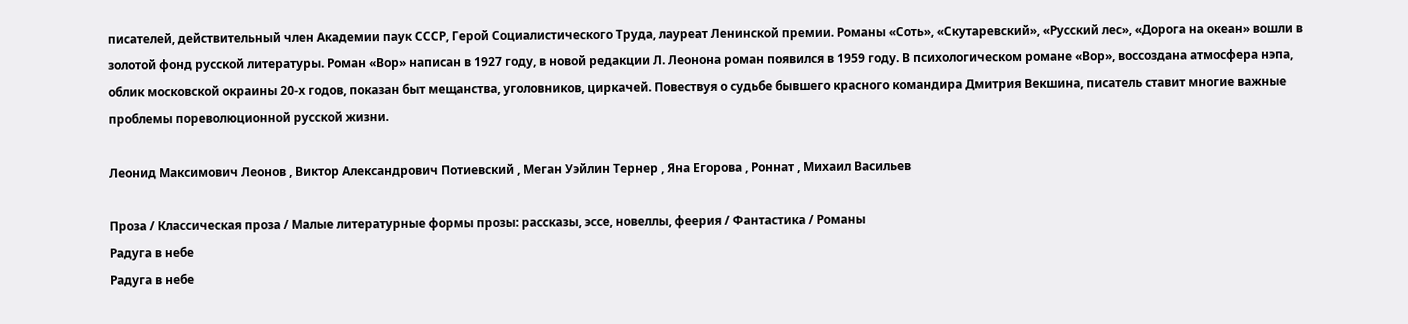писателей, действительный член Академии паук СССР, Герой Социалистического Труда, лауреат Ленинской премии. Романы «Соть», «Скутаревский», «Русский лес», «Дорога на океан» вошли в золотой фонд русской литературы. Роман «Вор» написан в 1927 году, в новой редакции Л. Леонона роман появился в 1959 году. В психологическом романе «Вор», воссоздана атмосфера нэпа, облик московской окраины 20-х годов, показан быт мещанства, уголовников, циркачей. Повествуя о судьбе бывшего красного командира Дмитрия Векшина, писатель ставит многие важные проблемы пореволюционной русской жизни.

Леонид Максимович Леонов , Виктор Александрович Потиевский , Меган Уэйлин Тернер , Яна Егорова , Роннат , Михаил Васильев

Проза / Классическая проза / Малые литературные формы прозы: рассказы, эссе, новеллы, феерия / Фантастика / Романы
Радуга в небе
Радуга в небе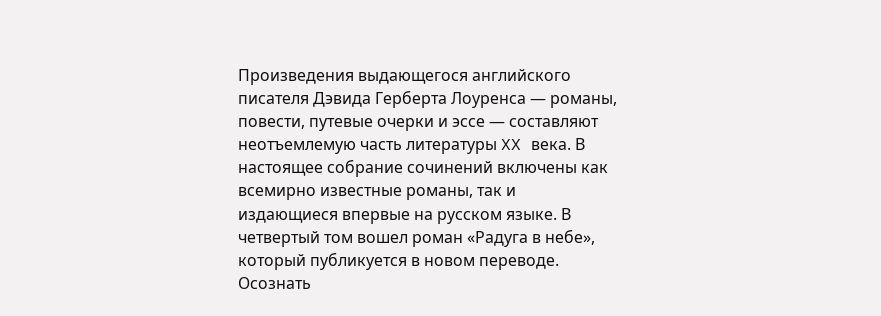Произведения выдающегося английского писателя Дэвида Герберта Лоуренса — романы, повести, путевые очерки и эссе — составляют неотъемлемую часть литературы XX века. В настоящее собрание сочинений включены как всемирно известные романы, так и издающиеся впервые на русском языке. В четвертый том вошел роман «Радуга в небе», который публикуется в новом переводе. Осознать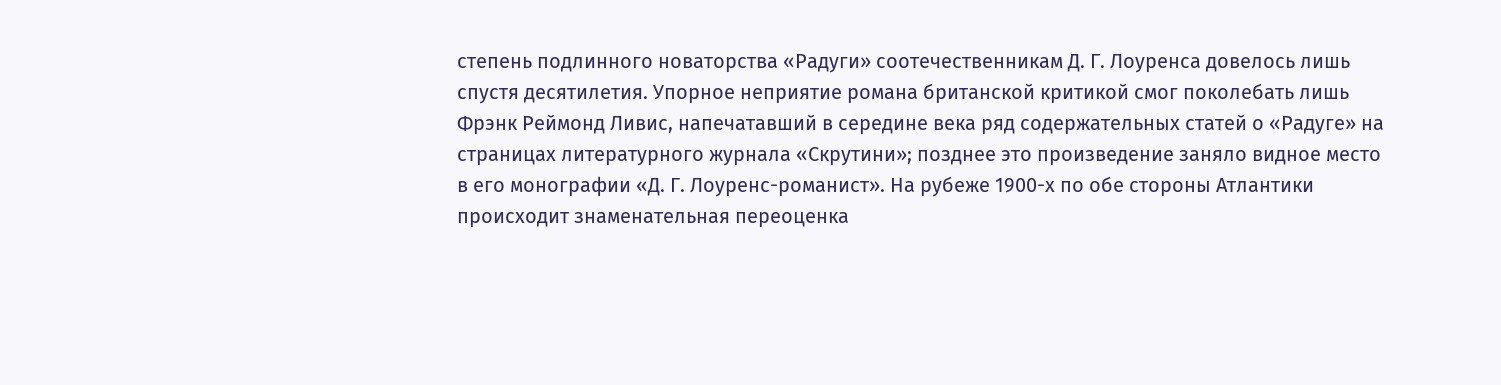степень подлинного новаторства «Радуги» соотечественникам Д. Г. Лоуренса довелось лишь спустя десятилетия. Упорное неприятие романа британской критикой смог поколебать лишь Фрэнк Реймонд Ливис, напечатавший в середине века ряд содержательных статей о «Радуге» на страницах литературного журнала «Скрутини»; позднее это произведение заняло видное место в его монографии «Д. Г. Лоуренс-романист». На рубеже 1900-х по обе стороны Атлантики происходит знаменательная переоценка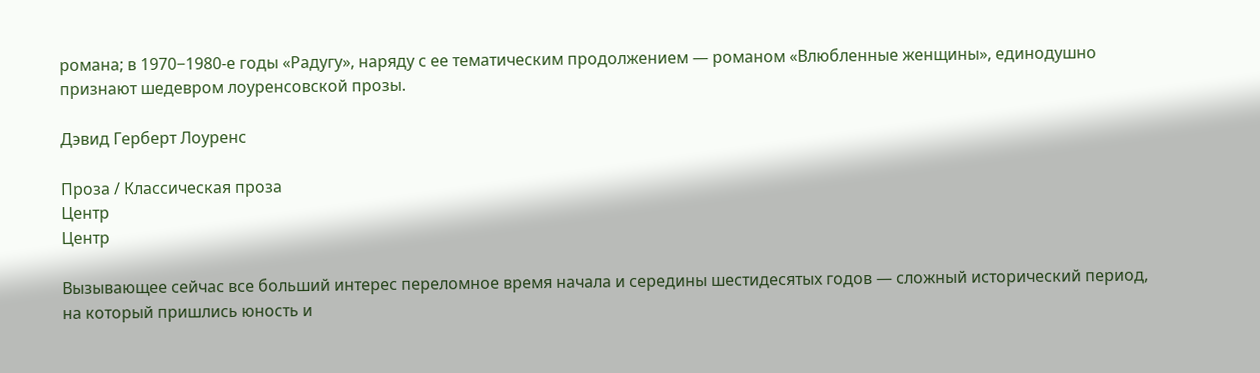романа; в 1970−1980-е годы «Радугу», наряду с ее тематическим продолжением — романом «Влюбленные женщины», единодушно признают шедевром лоуренсовской прозы.

Дэвид Герберт Лоуренс

Проза / Классическая проза
Центр
Центр

Вызывающее сейчас все больший интерес переломное время начала и середины шестидесятых годов — сложный исторический период, на который пришлись юность и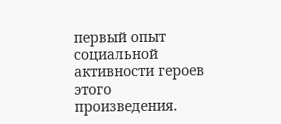первый опыт социальной активности героев этого произведения.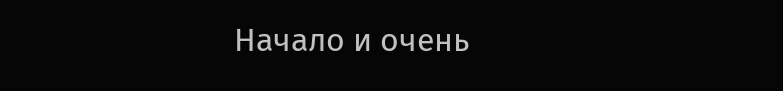Начало и очень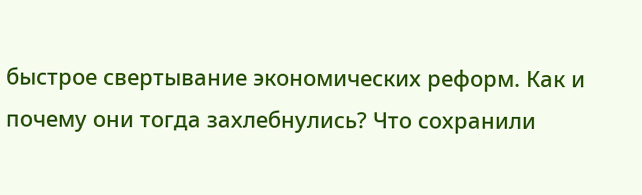быстрое свертывание экономических реформ. Как и почему они тогда захлебнулись? Что сохранили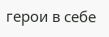герои в себе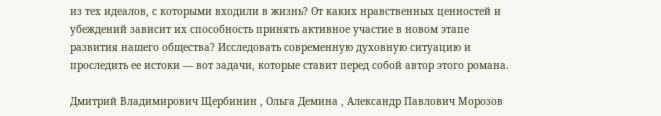из тех идеалов, с которыми входили в жизнь? От каких нравственных ценностей и убеждений зависит их способность принять активное участие в новом этапе развития нашего общества? Исследовать современную духовную ситуацию и проследить ее истоки — вот задачи, которые ставит перед собой автор этого романа.

Дмитрий Владимирович Щербинин , Ольга Демина , Александр Павлович Морозов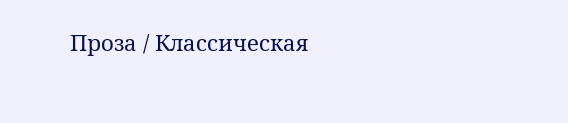Проза / Классическая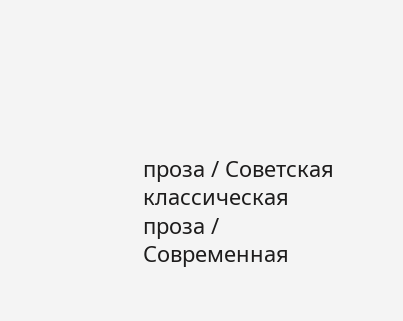проза / Советская классическая проза / Современная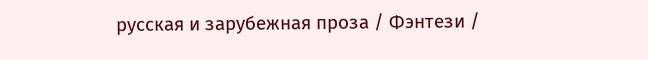русская и зарубежная проза / Фэнтези /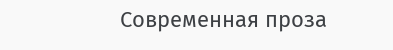Современная проза